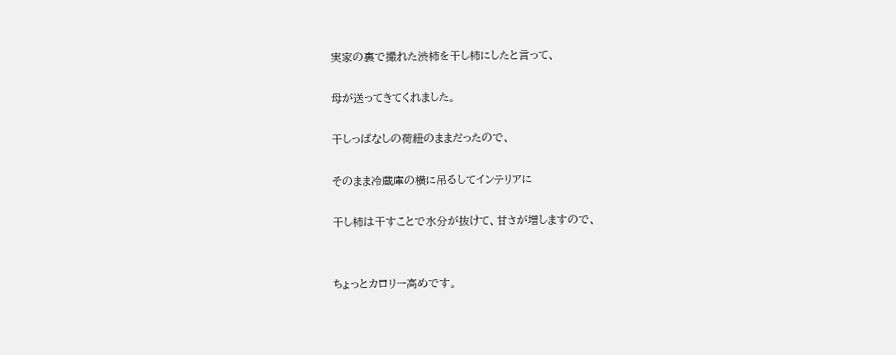実家の裏で撮れた渋柿を干し柿にしたと言って、

母が送ってきてくれました。

干しっぱなしの荷紐のままだったので、

そのまま冷蔵庫の横に吊るしてインテリアに

干し柿は干すことで水分が抜けて、甘さが増しますので、


ちょっとカロリー高めです。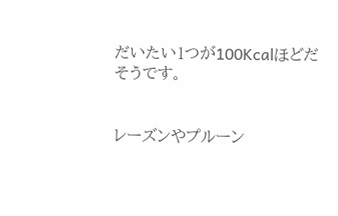だいたい1つが100Kcalほどだそうです。


レーズンやプルーン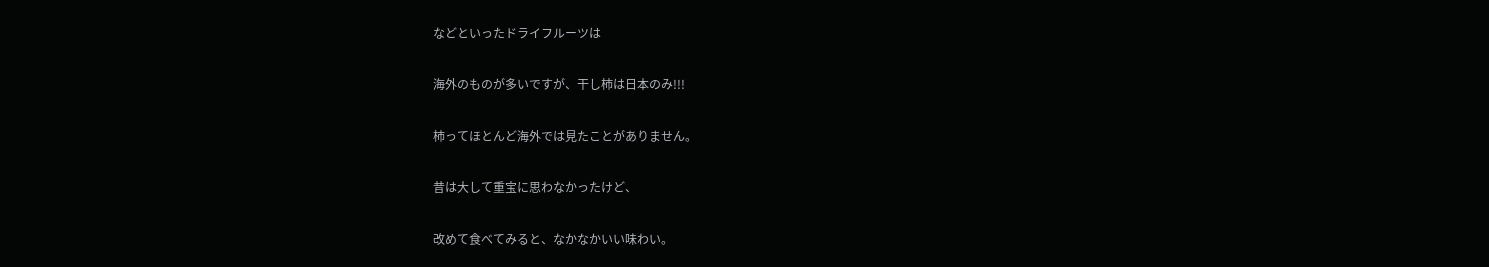などといったドライフルーツは


海外のものが多いですが、干し柿は日本のみ!!!


柿ってほとんど海外では見たことがありません。


昔は大して重宝に思わなかったけど、


改めて食べてみると、なかなかいい味わい。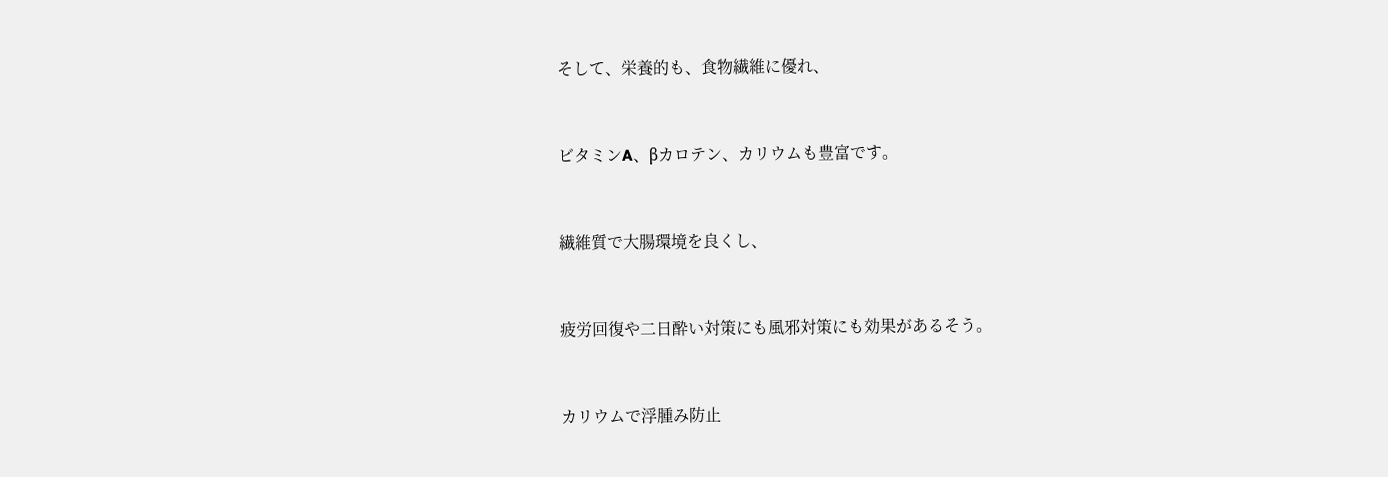そして、栄養的も、食物繊維に優れ、


ビタミンA、βカロテン、カリウムも豊富です。


繊維質で大腸環境を良くし、


疲労回復や二日酔い対策にも風邪対策にも効果があるそう。


カリウムで浮腫み防止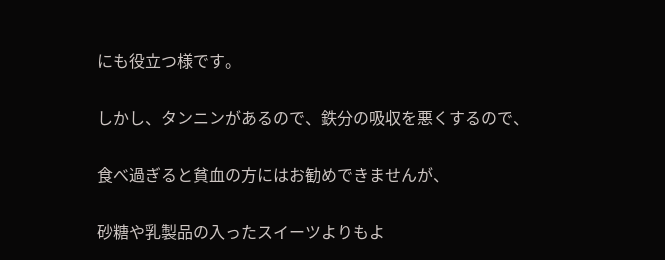にも役立つ様です。


しかし、タンニンがあるので、鉄分の吸収を悪くするので、


食べ過ぎると貧血の方にはお勧めできませんが、


砂糖や乳製品の入ったスイーツよりもよ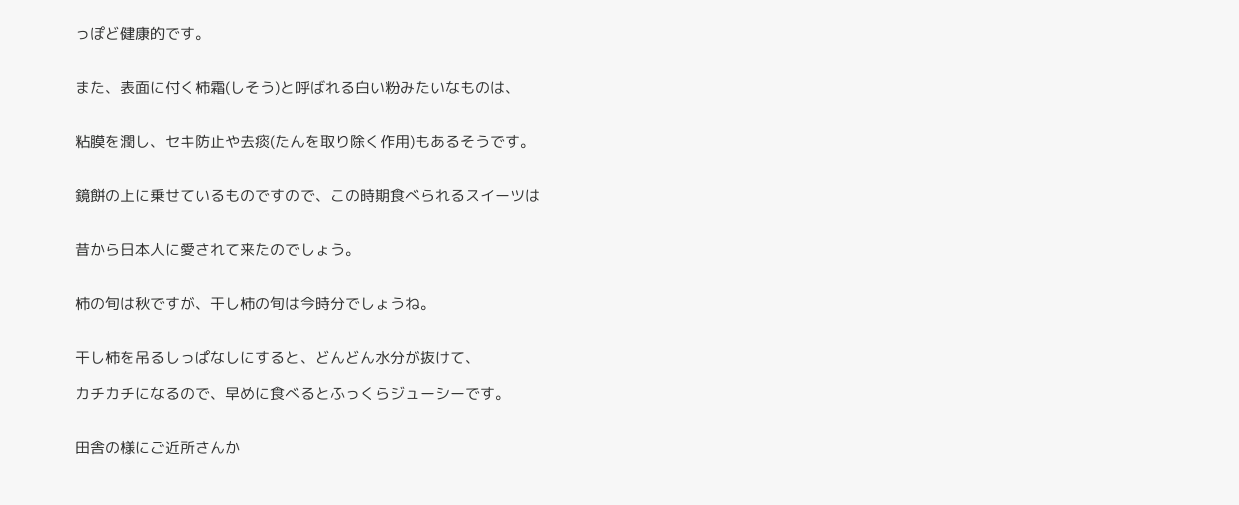っぽど健康的です。


また、表面に付く柿霜(しそう)と呼ばれる白い粉みたいなものは、


粘膜を潤し、セキ防止や去痰(たんを取り除く作用)もあるそうです。


鏡餅の上に乗せているものですので、この時期食べられるスイーツは


昔から日本人に愛されて来たのでしょう。


柿の旬は秋ですが、干し柿の旬は今時分でしょうね。


干し柿を吊るしっぱなしにすると、どんどん水分が抜けて、

カチカチになるので、早めに食べるとふっくらジューシーです。


田舎の様にご近所さんか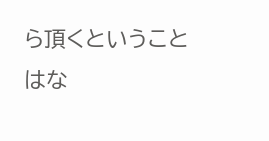ら頂くということはな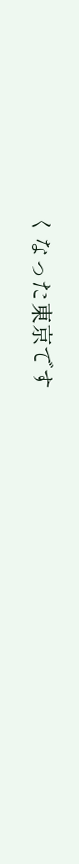くなった東京です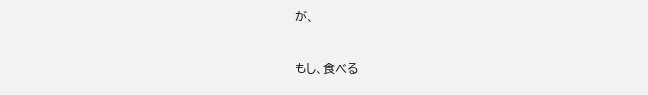が、


もし、食べる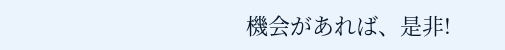機会があれば、是非!